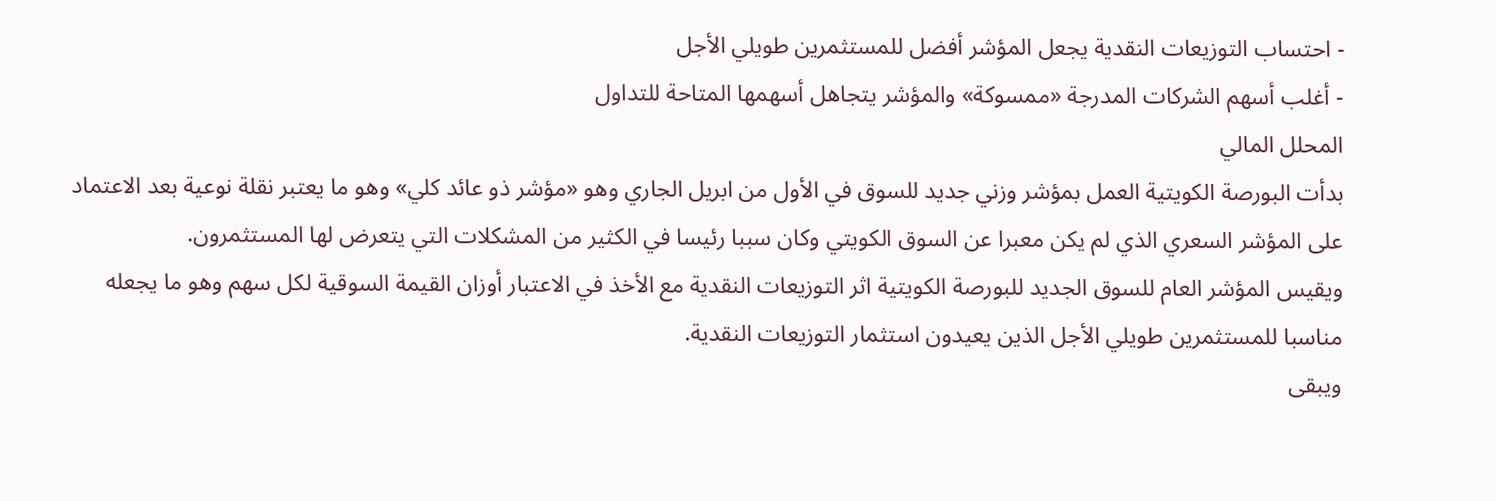- احتساب التوزيعات النقدية يجعل المؤشر أفضل للمستثمرين طويلي الأجل
- أغلب أسهم الشركات المدرجة «ممسوكة» والمؤشر يتجاهل أسهمها المتاحة للتداول
المحلل المالي
بدأت البورصة الكويتية العمل بمؤشر وزني جديد للسوق في الأول من ابريل الجاري وهو «مؤشر ذو عائد كلي» وهو ما يعتبر نقلة نوعية بعد الاعتماد على المؤشر السعري الذي لم يكن معبرا عن السوق الكويتي وكان سببا رئيسا في الكثير من المشكلات التي يتعرض لها المستثمرون.
ويقيس المؤشر العام للسوق الجديد للبورصة الكويتية اثر التوزيعات النقدية مع الأخذ في الاعتبار أوزان القيمة السوقية لكل سهم وهو ما يجعله مناسبا للمستثمرين طويلي الأجل الذين يعيدون استثمار التوزيعات النقدية.
ويبقى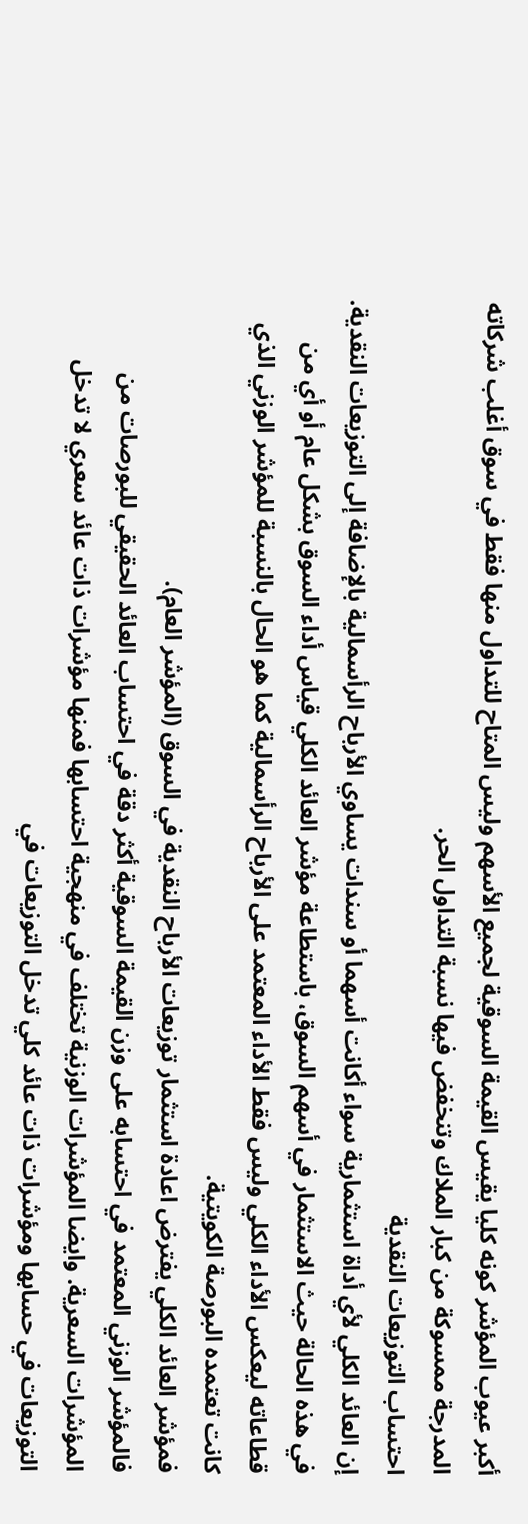أكبر عيوب المؤشر كونه كليا يقيس القيمة السوقية لجميع الأسهم وليس المتاح للتداول منها فقط في سوق أغلب شركاته المدرجة ممسوكة من كبار الملاك وتنخفض فيها نسبة التداول الحر.
احتساب التوزيعات النقدية
إن العائد الكلي لأي أداة استثمارية سواء أكانت أسهما أو سندات يساوي الأرباح الرأسمالية بالإضافة إلى التوزيعات النقدية.
في هذه الحالة حيث الاستثمار في أسهم السوق، باستطاعة مؤشر العائد الكلي قياس أداء السوق بشكل عام أو أي من قطاعاته ليعكس الأداء الكلي وليس فقط الأداء المعتمد على الأرباح الرأسمالية كما هو الحال بالنسبة للمؤشر الوزني الذي كانت تعتمده البورصة الكويتية.
فمؤشر العائد الكلي يفترض اعادة استثمار توزيعات الأرباح النقدية في السوق (المؤشر العام).
فالمؤشر الوزني المعتمد في احتسابه على وزن القيمة السوقية أكثر دقة في احتساب العائد الحقيقي للبورصات من المؤشرات السعرية. وايضا المؤشرات الوزنية تختلف في منهجية احتسابها فمنها مؤشرات ذات عائد سعري لا تدخل التوزيعات في حسابها ومؤشرات ذات عائد كلي تدخل التوزيعات في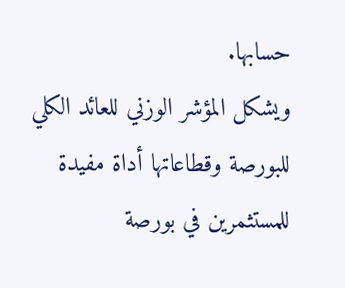حسابها.
ويشكل المؤشر الوزني للعائد الكلي للبورصة وقطاعاتها أداة مفيدة للمستثمرين في بورصة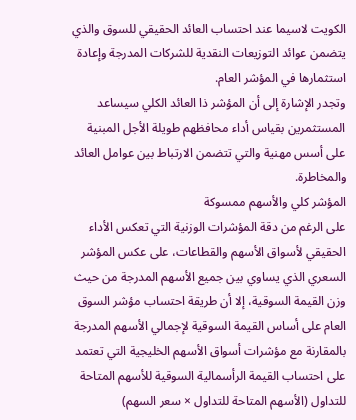الكويت لاسيما عند احتساب العائد الحقيقي للسوق والذي يتضمن عوائد التوزيعات النقدية للشركات المدرجة وإعادة استثمارها في المؤشر العام.
وتجدر الإشارة إلى أن المؤشر ذا العائد الكلي سيساعد المستثمرين بقياس أداء محافظهم طويلة الأجل المبنية على أسس مهنية والتي تتضمن الارتباط بين عوامل العائد والمخاطرة.
المؤشر كلي والأسهم ممسوكة
على الرغم من دقة المؤشرات الوزنية التي تعكس الأداء الحقيقي لأسواق الأسهم والقطاعات، على عكس المؤشر السعري الذي يساوي بين جميع الأسهم المدرجة من حيث وزن القيمة السوقية، إلا أن طريقة احتساب مؤشر السوق العام على أساس القيمة السوقية لإجمالي الأسهم المدرجة بالمقارنة مع مؤشرات أسواق الأسهم الخليجية التي تعتمد على احتساب القيمة الرأسمالية السوقية للأسهم المتاحة للتداول (الأسهم المتاحة للتداول × سعر السهم)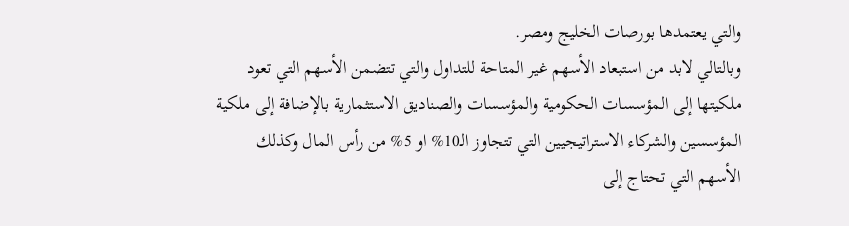والتي يعتمدها بورصات الخليج ومصر.
وبالتالي لابد من استبعاد الأسهم غير المتاحة للتداول والتي تتضمن الأسهم التي تعود ملكيتها إلى المؤسسات الحكومية والمؤسسات والصناديق الاستثمارية بالإضافة إلى ملكية المؤسسين والشركاء الاستراتيجيين التي تتجاوز الـ10% او 5% من رأس المال وكذلك الأسهم التي تحتاج إلى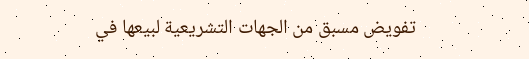تفويض مسبق من الجهات التشريعية لبيعها في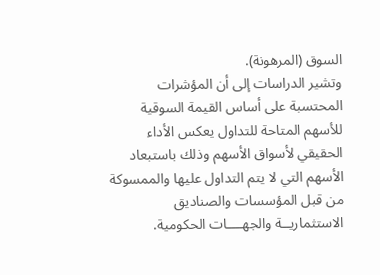السوق (المرهونة).
وتشير الدراسات إلى أن المؤشرات المحتسبة على أساس القيمة السوقية للأسهم المتاحة للتداول يعكس الأداء الحقيقي لأسواق الأسهم وذلك باستبعاد الأسهم التي لا يتم التداول عليها والممسوكة من قبل المؤسسات والصناديق الاستثماريــة والجهــــات الحكومية.